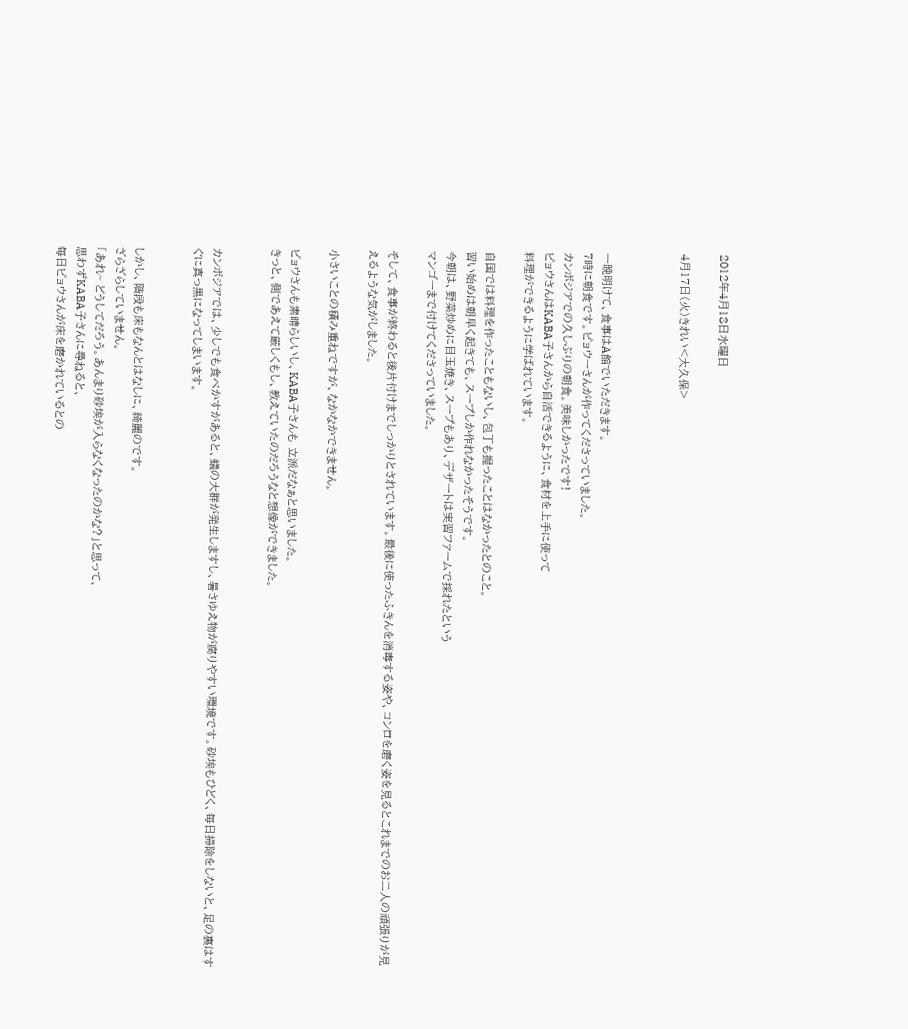2012年4月18日水曜日

4月17日(火)きれい<大久保>



一晩明けて、食事はA館でいただきます。
7時に朝食です。ピョウーさんが作ってくださっていました。
カンボジアでの久しぶりの朝食。美味しかったです!
ピョウさんはKABA子さんから自活できるように、食材を上手に使って
料理ができるように学ばれています。

自国では料理を作ったこともないし、包丁も握ったことはなかったとのこと。
習い始めは朝早く起きても、スープしか作れなかったそうです。
今朝は、野菜炒めに目玉焼き、スープもあり、デザートは実習ファームで採れたという
マンゴーまで付けてくださっていました。

そして、食事が終わると後片付けまでしっかりとされています。最後に使ったふきんを消毒する姿や、コンロを磨く姿を見るとこれまでのお二人の頑張りが見えるような気がしました。

小さいことの積み重ねですが、なかなかできません。

ピョウさんも素晴らしいし、KABA子さんも 立派だなぁと思いました。
きっと、側であえて厳しくもし、教えていたのだろうなと想像ができました。


カンボジアでは、少しでも食べかすがあると、蟻の大群が発生しますし、暑さゆえ物が腐りやすい環境です。砂埃もひどく、毎日掃除をしないと、足の裏はすぐに真っ黒になってしまいます。


しかし、階段も床もなんとはなしに、綺麗のです。
ざらざらしていません。
「あれ~ どうしてだろう。あんまり砂埃が入らなくなったのかな?」と思って、
思わずKABA子さんに尋ねると、
毎日ピョウさんが床を磨かれているとの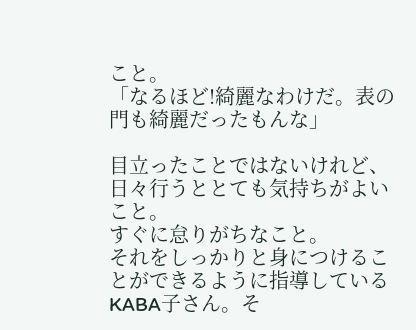こと。
「なるほど!綺麗なわけだ。表の門も綺麗だったもんな」

目立ったことではないけれど、日々行うととても気持ちがよいこと。
すぐに怠りがちなこと。
それをしっかりと身につけることができるように指導しているKABA子さん。そ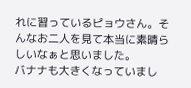れに習っているピョウさん。そんなお二人を見て本当に素晴らしいなぁと思いました。
バナナも大きくなっていまし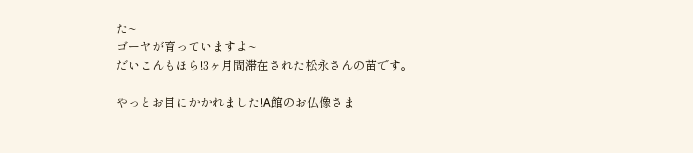た~
ゴーヤが育っていますよ~
だいこんもほら!3ヶ月間滞在された松永さんの苗です。

やっとお目にかかれました!A館のお仏像さま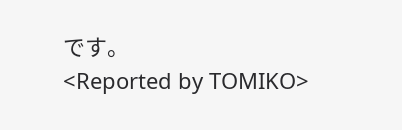です。
<Reported by TOMIKO>